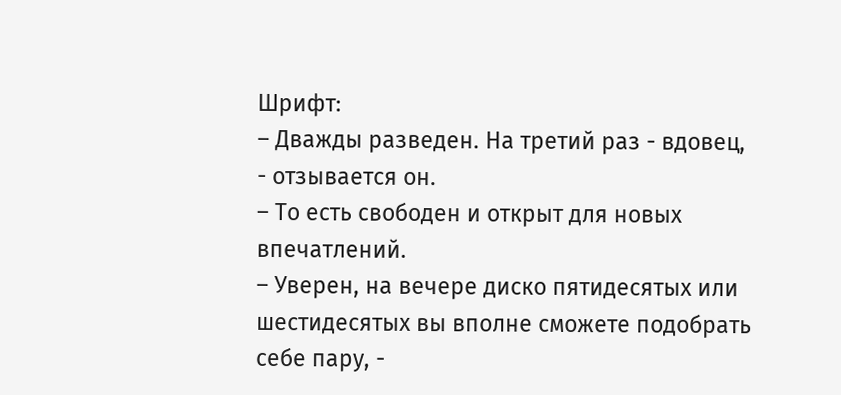Шрифт:
– Дважды разведен. На третий раз - вдовец, - отзывается он.
– То есть свободен и открыт для новых впечатлений.
– Уверен, на вечере диско пятидесятых или шестидесятых вы вполне сможете подобрать себе пару, -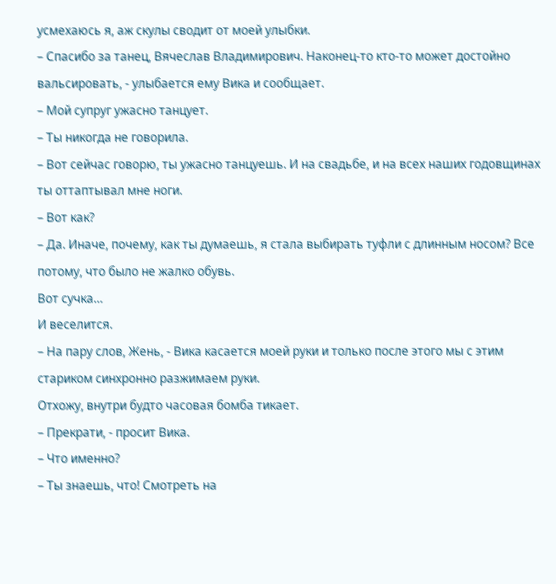усмехаюсь я, аж скулы сводит от моей улыбки.
– Спасибо за танец, Вячеслав Владимирович. Наконец-то кто-то может достойно вальсировать, - улыбается ему Вика и сообщает.
– Мой супруг ужасно танцует.
– Ты никогда не говорила.
– Вот сейчас говорю, ты ужасно танцуешь. И на свадьбе, и на всех наших годовщинах ты оттаптывал мне ноги.
– Вот как?
– Да. Иначе, почему, как ты думаешь, я стала выбирать туфли с длинным носом? Все потому, что было не жалко обувь.
Вот сучка…
И веселится.
– На пару слов, Жень, - Вика касается моей руки и только после этого мы с этим стариком синхронно разжимаем руки.
Отхожу, внутри будто часовая бомба тикает.
– Прекрати, - просит Вика.
– Что именно?
– Ты знаешь, что! Смотреть на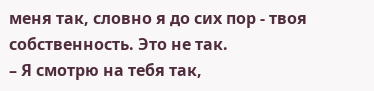меня так, словно я до сих пор - твоя собственность. Это не так.
– Я смотрю на тебя так,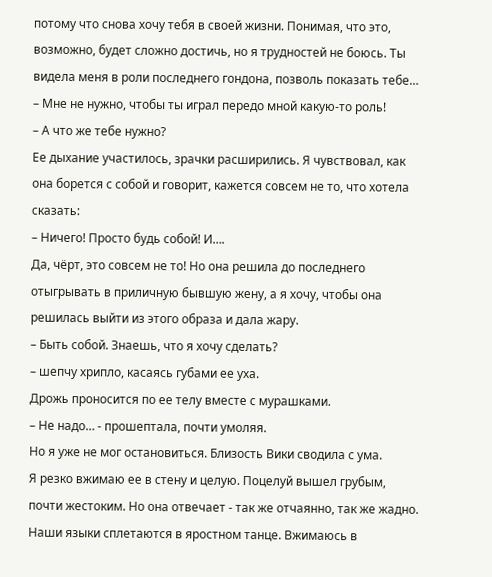потому что снова хочу тебя в своей жизни. Понимая, что это, возможно, будет сложно достичь, но я трудностей не боюсь. Ты видела меня в роли последнего гондона, позволь показать тебе…
– Мне не нужно, чтобы ты играл передо мной какую-то роль!
– А что же тебе нужно?
Ее дыхание участилось, зрачки расширились. Я чувствовал, как она борется с собой и говорит, кажется совсем не то, что хотела сказать:
– Ничего! Просто будь собой! И….
Да, чёрт, это совсем не то! Но она решила до последнего отыгрывать в приличную бывшую жену, а я хочу, чтобы она решилась выйти из этого образа и дала жару.
– Быть собой. Знаешь, что я хочу сделать?
– шепчу хрипло, касаясь губами ее уха.
Дрожь проносится по ее телу вместе с мурашками.
– Не надо… - прошептала, почти умоляя.
Но я уже не мог остановиться. Близость Вики сводила с ума.
Я резко вжимаю ее в стену и целую. Поцелуй вышел грубым, почти жестоким. Но она отвечает - так же отчаянно, так же жадно.
Наши языки сплетаются в яростном танце. Вжимаюсь в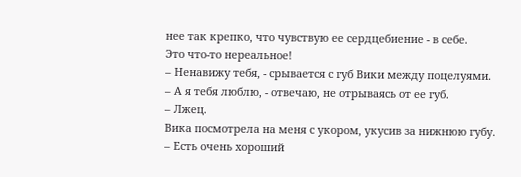нее так крепко, что чувствую ее сердцебиение - в себе.
Это что-то нереальное!
– Ненавижу тебя, - срывается с губ Вики между поцелуями.
– А я тебя люблю, - отвечаю, не отрываясь от ее губ.
– Лжец.
Вика посмотрела на меня с укором, укусив за нижнюю губу.
– Есть очень хороший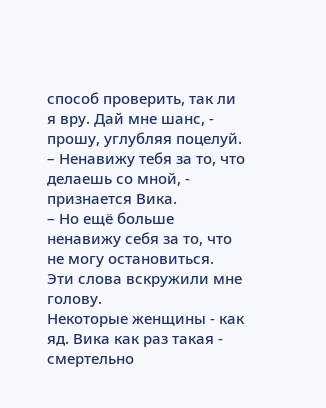способ проверить, так ли я вру. Дай мне шанс, - прошу, углубляя поцелуй.
– Ненавижу тебя за то, что делаешь со мной, - признается Вика.
– Но ещё больше ненавижу себя за то, что не могу остановиться.
Эти слова вскружили мне голову.
Некоторые женщины - как яд. Вика как раз такая - смертельно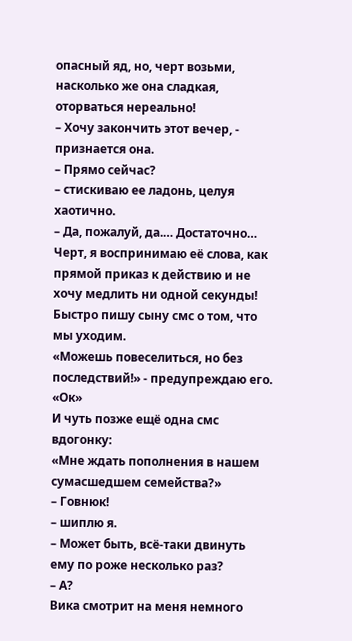опасный яд, но, черт возьми, насколько же она сладкая, оторваться нереально!
– Хочу закончить этот вечер, - признается она.
– Прямо сейчас?
– стискиваю ее ладонь, целуя хаотично.
– Да, пожалуй, да.… Достаточно…
Черт, я воспринимаю её слова, как прямой приказ к действию и не хочу медлить ни одной секунды!
Быстро пишу сыну смс о том, что мы уходим.
«Можешь повеселиться, но без последствий!» - предупреждаю его.
«Ок»
И чуть позже ещё одна смс вдогонку:
«Мне ждать пополнения в нашем сумасшедшем семейства?»
– Говнюк!
– шиплю я.
– Может быть, всё-таки двинуть ему по роже несколько раз?
– А?
Вика смотрит на меня немного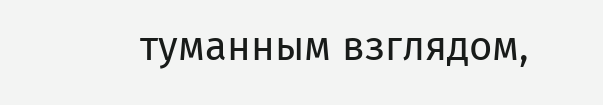туманным взглядом,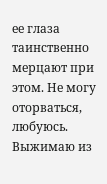ее глаза таинственно мерцают при этом. Не могу оторваться, любуюсь.
Выжимаю из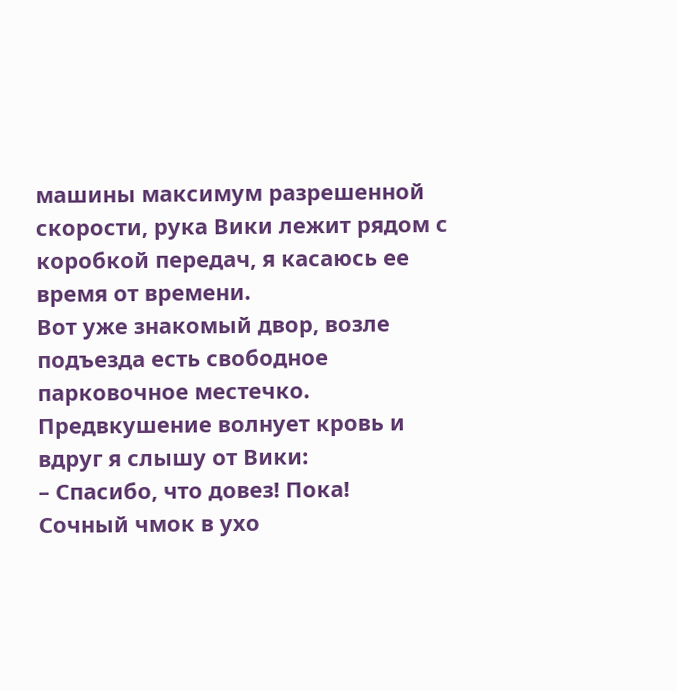машины максимум разрешенной скорости, рука Вики лежит рядом с коробкой передач, я касаюсь ее время от времени.
Вот уже знакомый двор, возле подъезда есть свободное парковочное местечко.
Предвкушение волнует кровь и вдруг я слышу от Вики:
– Спасибо, что довез! Пока!
Сочный чмок в ухо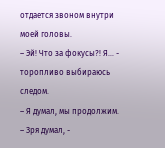отдается звоном внутри моей головы.
– Эй! Что за фокусы?! Я… - торопливо выбираюсь следом.
– Я думал, мы продолжим.
– Зря думал, -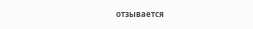отзывается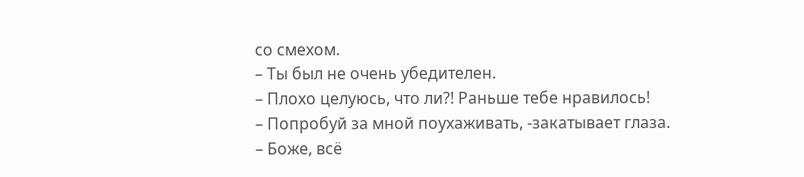со смехом.
– Ты был не очень убедителен.
– Плохо целуюсь, что ли?! Раньше тебе нравилось!
– Попробуй за мной поухаживать, -закатывает глаза.
– Боже, всё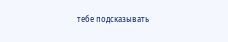тебе подсказывать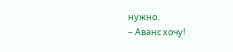нужно.
– Аванс хочу!